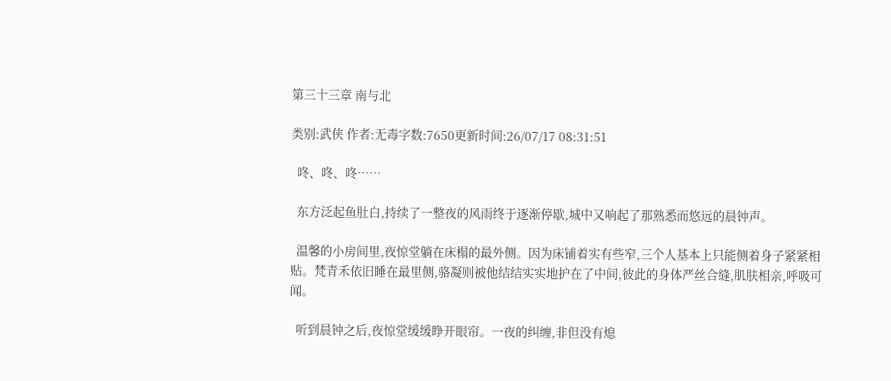第三十三章 南与北

类别:武侠 作者:无毒字数:7650更新时间:26/07/17 08:31:51

  咚、咚、咚……

  东方泛起鱼肚白,持续了一整夜的风雨终于逐渐停歇,城中又响起了那熟悉而悠远的晨钟声。

  温馨的小房间里,夜惊堂躺在床榻的最外侧。因为床铺着实有些窄,三个人基本上只能侧着身子紧紧相贴。梵青禾依旧睡在最里侧,骆凝则被他结结实实地护在了中间,彼此的身体严丝合缝,肌肤相亲,呼吸可闻。

  听到晨钟之后,夜惊堂缓缓睁开眼帘。一夜的纠缠,非但没有熄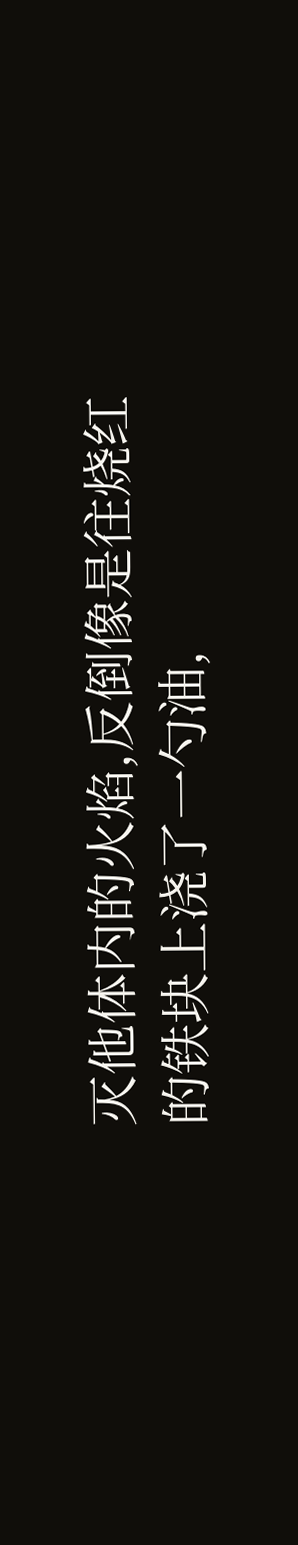灭他体内的火焰,反倒像是往烧红的铁块上浇了一勺油,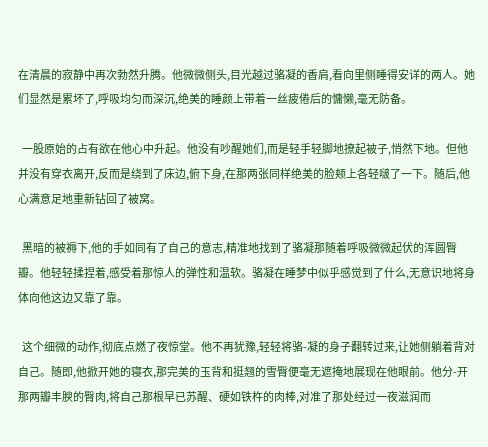在清晨的寂静中再次勃然升腾。他微微侧头,目光越过骆凝的香肩,看向里侧睡得安详的两人。她们显然是累坏了,呼吸均匀而深沉,绝美的睡颜上带着一丝疲倦后的慵懒,毫无防备。

  一股原始的占有欲在他心中升起。他没有吵醒她们,而是轻手轻脚地撩起被子,悄然下地。但他并没有穿衣离开,反而是绕到了床边,俯下身,在那两张同样绝美的脸颊上各轻啵了一下。随后,他心满意足地重新钻回了被窝。

  黑暗的被褥下,他的手如同有了自己的意志,精准地找到了骆凝那随着呼吸微微起伏的浑圆臀瓣。他轻轻揉捏着,感受着那惊人的弹性和温软。骆凝在睡梦中似乎感觉到了什么,无意识地将身体向他这边又靠了靠。

  这个细微的动作,彻底点燃了夜惊堂。他不再犹豫,轻轻将骆-凝的身子翻转过来,让她侧躺着背对自己。随即,他掀开她的寝衣,那完美的玉背和挺翘的雪臀便毫无遮掩地展现在他眼前。他分-开那两瓣丰腴的臀肉,将自己那根早已苏醒、硬如铁杵的肉棒,对准了那处经过一夜滋润而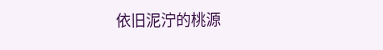依旧泥泞的桃源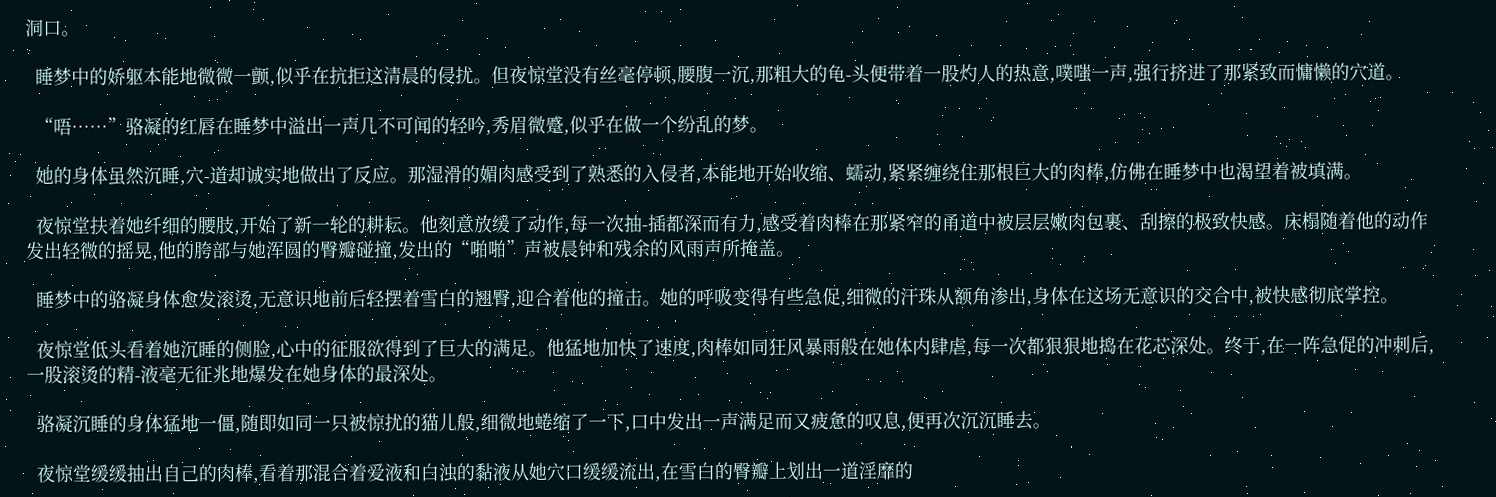洞口。

  睡梦中的娇躯本能地微微一颤,似乎在抗拒这清晨的侵扰。但夜惊堂没有丝毫停顿,腰腹一沉,那粗大的龟-头便带着一股灼人的热意,噗嗤一声,强行挤进了那紧致而慵懒的穴道。

  “唔……”骆凝的红唇在睡梦中溢出一声几不可闻的轻吟,秀眉微蹙,似乎在做一个纷乱的梦。

  她的身体虽然沉睡,穴-道却诚实地做出了反应。那湿滑的媚肉感受到了熟悉的入侵者,本能地开始收缩、蠕动,紧紧缠绕住那根巨大的肉棒,仿佛在睡梦中也渴望着被填满。

  夜惊堂扶着她纤细的腰肢,开始了新一轮的耕耘。他刻意放缓了动作,每一次抽-插都深而有力,感受着肉棒在那紧窄的甬道中被层层嫩肉包裹、刮擦的极致快感。床榻随着他的动作发出轻微的摇晃,他的胯部与她浑圆的臀瓣碰撞,发出的“啪啪”声被晨钟和残余的风雨声所掩盖。

  睡梦中的骆凝身体愈发滚烫,无意识地前后轻摆着雪白的翘臀,迎合着他的撞击。她的呼吸变得有些急促,细微的汗珠从额角渗出,身体在这场无意识的交合中,被快感彻底掌控。

  夜惊堂低头看着她沉睡的侧脸,心中的征服欲得到了巨大的满足。他猛地加快了速度,肉棒如同狂风暴雨般在她体内肆虐,每一次都狠狠地捣在花芯深处。终于,在一阵急促的冲刺后,一股滚烫的精-液毫无征兆地爆发在她身体的最深处。

  骆凝沉睡的身体猛地一僵,随即如同一只被惊扰的猫儿般,细微地蜷缩了一下,口中发出一声满足而又疲惫的叹息,便再次沉沉睡去。

  夜惊堂缓缓抽出自己的肉棒,看着那混合着爱液和白浊的黏液从她穴口缓缓流出,在雪白的臀瓣上划出一道淫靡的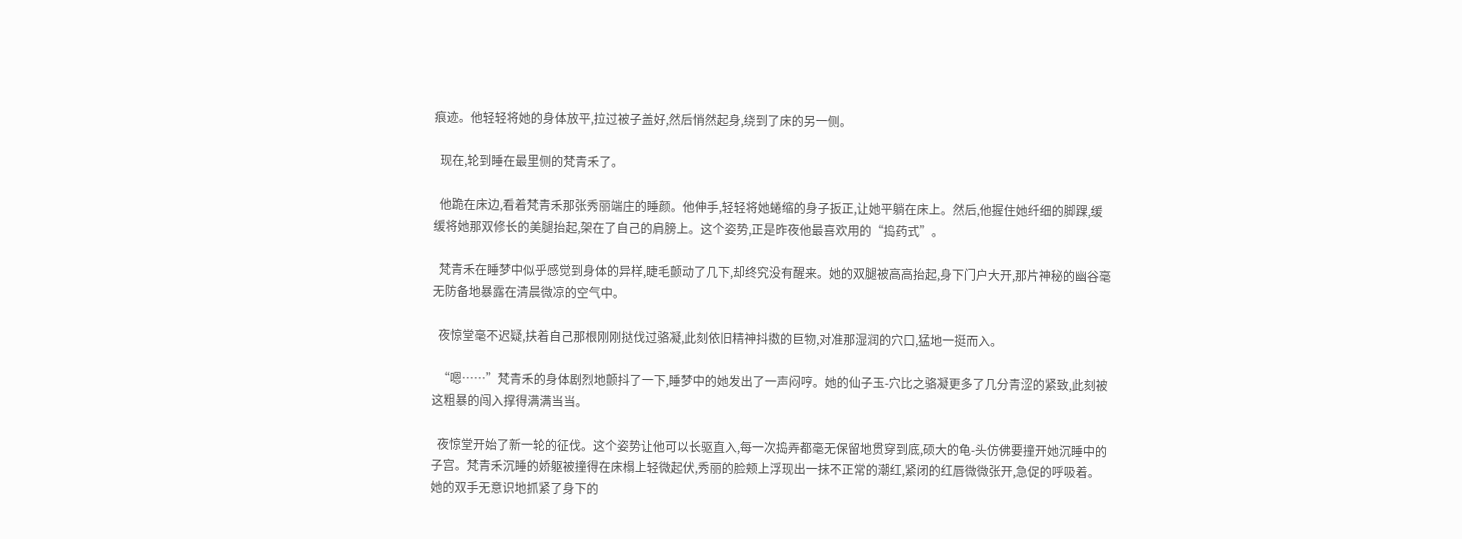痕迹。他轻轻将她的身体放平,拉过被子盖好,然后悄然起身,绕到了床的另一侧。

  现在,轮到睡在最里侧的梵青禾了。

  他跪在床边,看着梵青禾那张秀丽端庄的睡颜。他伸手,轻轻将她蜷缩的身子扳正,让她平躺在床上。然后,他握住她纤细的脚踝,缓缓将她那双修长的美腿抬起,架在了自己的肩膀上。这个姿势,正是昨夜他最喜欢用的“捣药式”。

  梵青禾在睡梦中似乎感觉到身体的异样,睫毛颤动了几下,却终究没有醒来。她的双腿被高高抬起,身下门户大开,那片神秘的幽谷毫无防备地暴露在清晨微凉的空气中。

  夜惊堂毫不迟疑,扶着自己那根刚刚挞伐过骆凝,此刻依旧精神抖擞的巨物,对准那湿润的穴口,猛地一挺而入。

  “嗯……”梵青禾的身体剧烈地颤抖了一下,睡梦中的她发出了一声闷哼。她的仙子玉-穴比之骆凝更多了几分青涩的紧致,此刻被这粗暴的闯入撑得满满当当。

  夜惊堂开始了新一轮的征伐。这个姿势让他可以长驱直入,每一次捣弄都毫无保留地贯穿到底,硕大的龟-头仿佛要撞开她沉睡中的子宫。梵青禾沉睡的娇躯被撞得在床榻上轻微起伏,秀丽的脸颊上浮现出一抹不正常的潮红,紧闭的红唇微微张开,急促的呼吸着。她的双手无意识地抓紧了身下的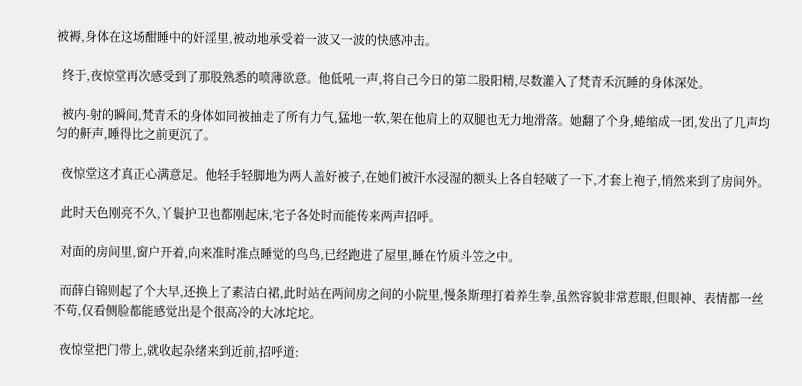被褥,身体在这场酣睡中的奸淫里,被动地承受着一波又一波的快感冲击。

  终于,夜惊堂再次感受到了那股熟悉的喷薄欲意。他低吼一声,将自己今日的第二股阳精,尽数灌入了梵青禾沉睡的身体深处。

  被内-射的瞬间,梵青禾的身体如同被抽走了所有力气,猛地一软,架在他肩上的双腿也无力地滑落。她翻了个身,蜷缩成一团,发出了几声均匀的鼾声,睡得比之前更沉了。

  夜惊堂这才真正心满意足。他轻手轻脚地为两人盖好被子,在她们被汗水浸湿的额头上各自轻啵了一下,才套上袍子,悄然来到了房间外。

  此时天色刚亮不久,丫鬟护卫也都刚起床,宅子各处时而能传来两声招呼。

  对面的房间里,窗户开着,向来准时准点睡觉的鸟鸟,已经跑进了屋里,睡在竹质斗笠之中。

  而薛白锦则起了个大早,还换上了素洁白裙,此时站在两间房之间的小院里,慢条斯理打着养生拳,虽然容貌非常惹眼,但眼神、表情都一丝不苟,仅看侧脸都能感觉出是个很高冷的大冰坨坨。

  夜惊堂把门带上,就收起杂绪来到近前,招呼道: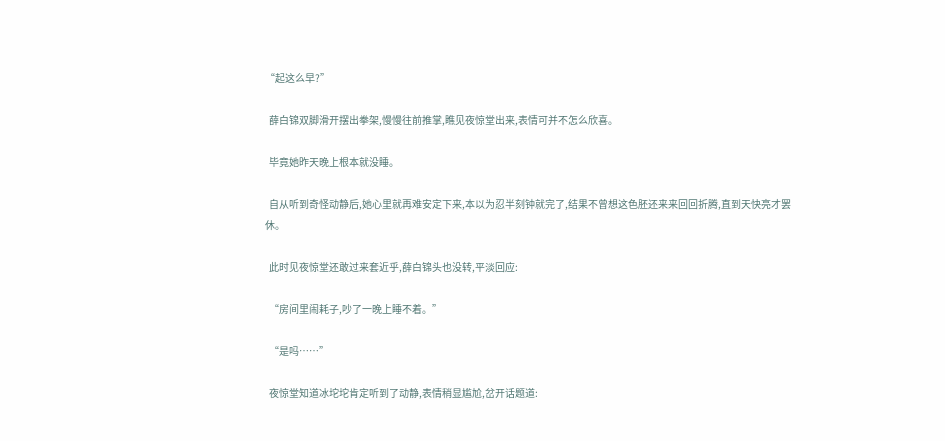“起这么早?”

  薛白锦双脚滑开摆出拳架,慢慢往前推掌,瞧见夜惊堂出来,表情可并不怎么欣喜。

  毕竟她昨天晚上根本就没睡。

  自从听到奇怪动静后,她心里就再难安定下来,本以为忍半刻钟就完了,结果不曾想这色胚还来来回回折腾,直到天快亮才罢休。

  此时见夜惊堂还敢过来套近乎,薛白锦头也没转,平淡回应:

  “房间里闹耗子,吵了一晚上睡不着。”

  “是吗……”

  夜惊堂知道冰坨坨肯定听到了动静,表情稍显尴尬,岔开话题道: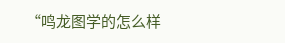“鸣龙图学的怎么样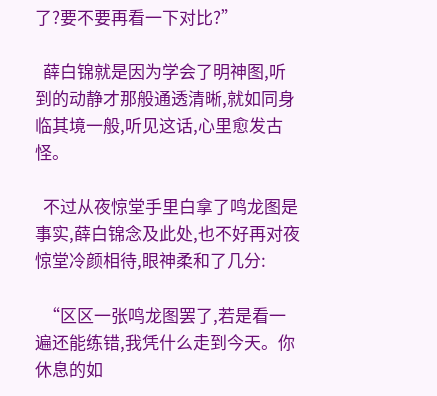了?要不要再看一下对比?”

  薛白锦就是因为学会了明神图,听到的动静才那般通透清晰,就如同身临其境一般,听见这话,心里愈发古怪。

  不过从夜惊堂手里白拿了鸣龙图是事实,薛白锦念及此处,也不好再对夜惊堂冷颜相待,眼神柔和了几分:

  “区区一张鸣龙图罢了,若是看一遍还能练错,我凭什么走到今天。你休息的如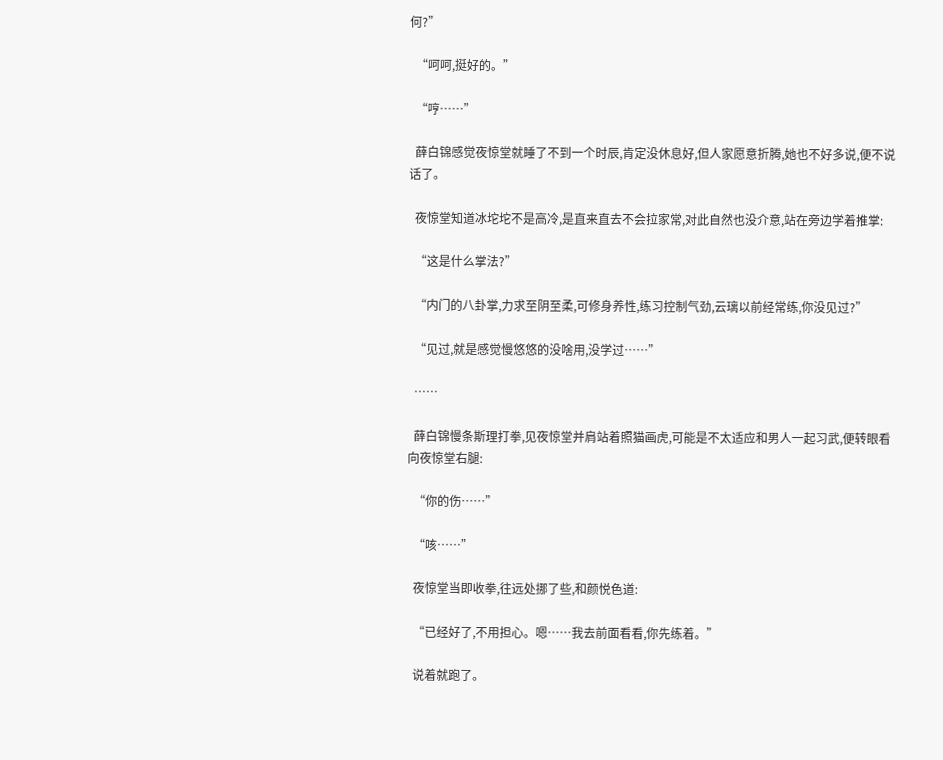何?”

  “呵呵,挺好的。”

  “哼……”

  薛白锦感觉夜惊堂就睡了不到一个时辰,肯定没休息好,但人家愿意折腾,她也不好多说,便不说话了。

  夜惊堂知道冰坨坨不是高冷,是直来直去不会拉家常,对此自然也没介意,站在旁边学着推掌:

  “这是什么掌法?”

  “内门的八卦掌,力求至阴至柔,可修身养性,练习控制气劲,云璃以前经常练,你没见过?”

  “见过,就是感觉慢悠悠的没啥用,没学过……”

  ……

  薛白锦慢条斯理打拳,见夜惊堂并肩站着照猫画虎,可能是不太适应和男人一起习武,便转眼看向夜惊堂右腿:

  “你的伤……”

  “咳……”

  夜惊堂当即收拳,往远处挪了些,和颜悦色道:

  “已经好了,不用担心。嗯……我去前面看看,你先练着。”

  说着就跑了。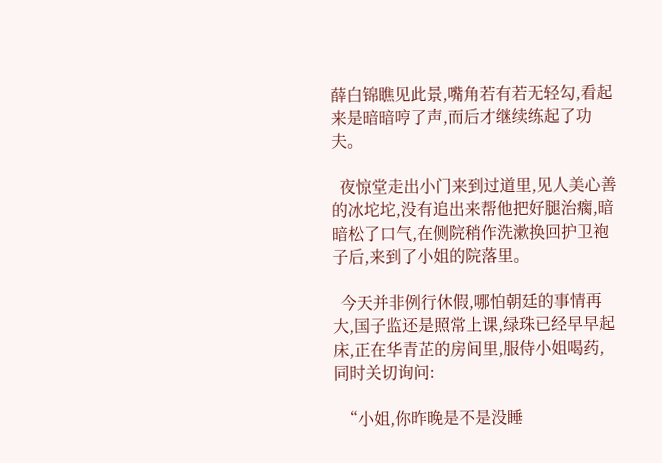薛白锦瞧见此景,嘴角若有若无轻勾,看起来是暗暗哼了声,而后才继续练起了功夫。

  夜惊堂走出小门来到过道里,见人美心善的冰坨坨,没有追出来帮他把好腿治瘸,暗暗松了口气,在侧院稍作洗漱换回护卫袍子后,来到了小姐的院落里。

  今天并非例行休假,哪怕朝廷的事情再大,国子监还是照常上课,绿珠已经早早起床,正在华青芷的房间里,服侍小姐喝药,同时关切询问:

  “小姐,你昨晚是不是没睡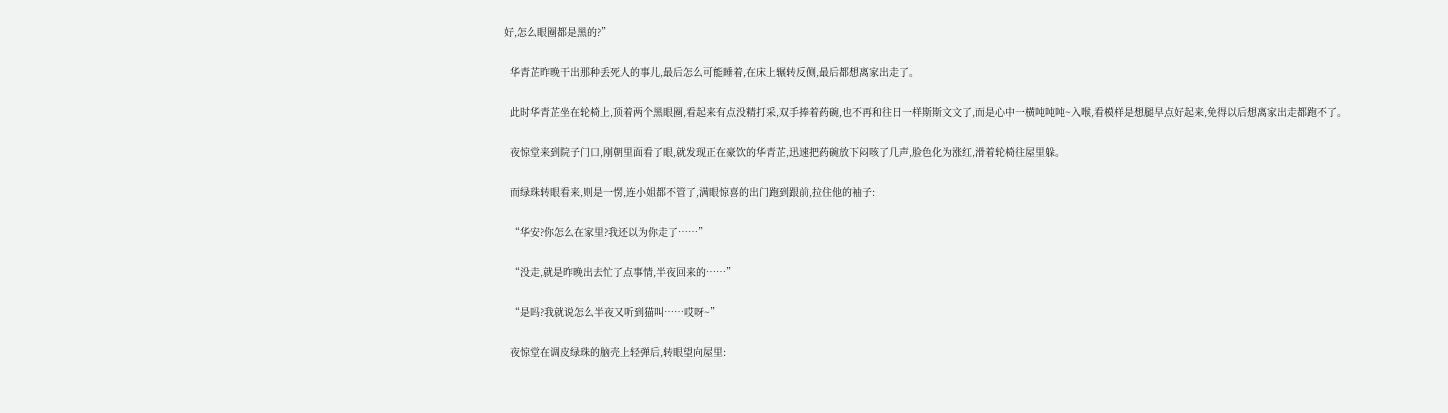好,怎么眼圈都是黑的?”

  华青芷昨晚干出那种丢死人的事儿,最后怎么可能睡着,在床上辗转反侧,最后都想离家出走了。

  此时华青芷坐在轮椅上,顶着两个黑眼圈,看起来有点没精打采,双手捧着药碗,也不再和往日一样斯斯文文了,而是心中一横吨吨吨~入喉,看模样是想腿早点好起来,免得以后想离家出走都跑不了。

  夜惊堂来到院子门口,刚朝里面看了眼,就发现正在豪饮的华青芷,迅速把药碗放下闷咳了几声,脸色化为涨红,滑着轮椅往屋里躲。

  而绿珠转眼看来,则是一愣,连小姐都不管了,满眼惊喜的出门跑到跟前,拉住他的袖子:

  “华安?你怎么在家里?我还以为你走了……”

  “没走,就是昨晚出去忙了点事情,半夜回来的……”

  “是吗?我就说怎么半夜又听到猫叫……哎呀~”

  夜惊堂在调皮绿珠的脑壳上轻弹后,转眼望向屋里: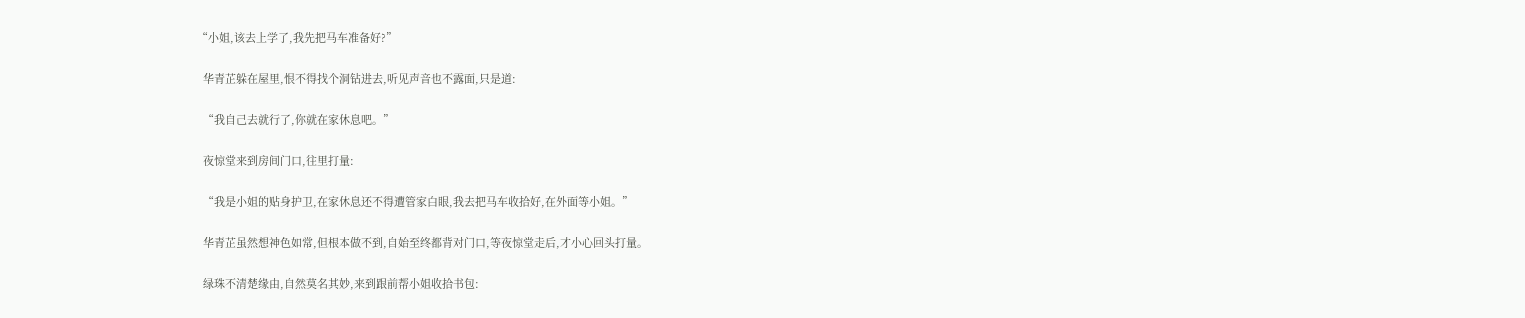“小姐,该去上学了,我先把马车准备好?”

  华青芷躲在屋里,恨不得找个洞钻进去,听见声音也不露面,只是道:

  “我自己去就行了,你就在家休息吧。”

  夜惊堂来到房间门口,往里打量:

  “我是小姐的贴身护卫,在家休息还不得遭管家白眼,我去把马车收拾好,在外面等小姐。”

  华青芷虽然想神色如常,但根本做不到,自始至终都背对门口,等夜惊堂走后,才小心回头打量。

  绿珠不清楚缘由,自然莫名其妙,来到跟前帮小姐收拾书包: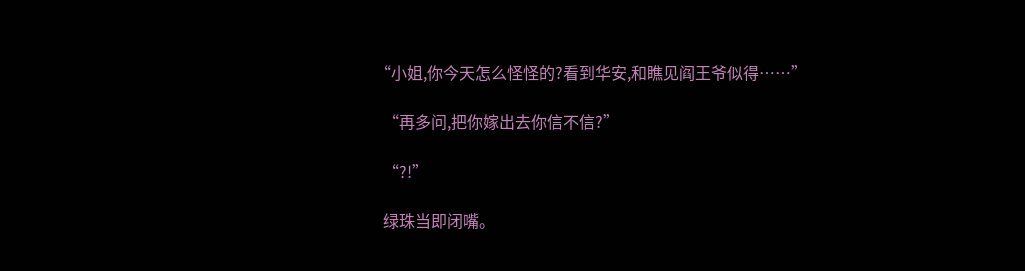“小姐,你今天怎么怪怪的?看到华安,和瞧见阎王爷似得……”

  “再多问,把你嫁出去你信不信?”

  “?!”

  绿珠当即闭嘴。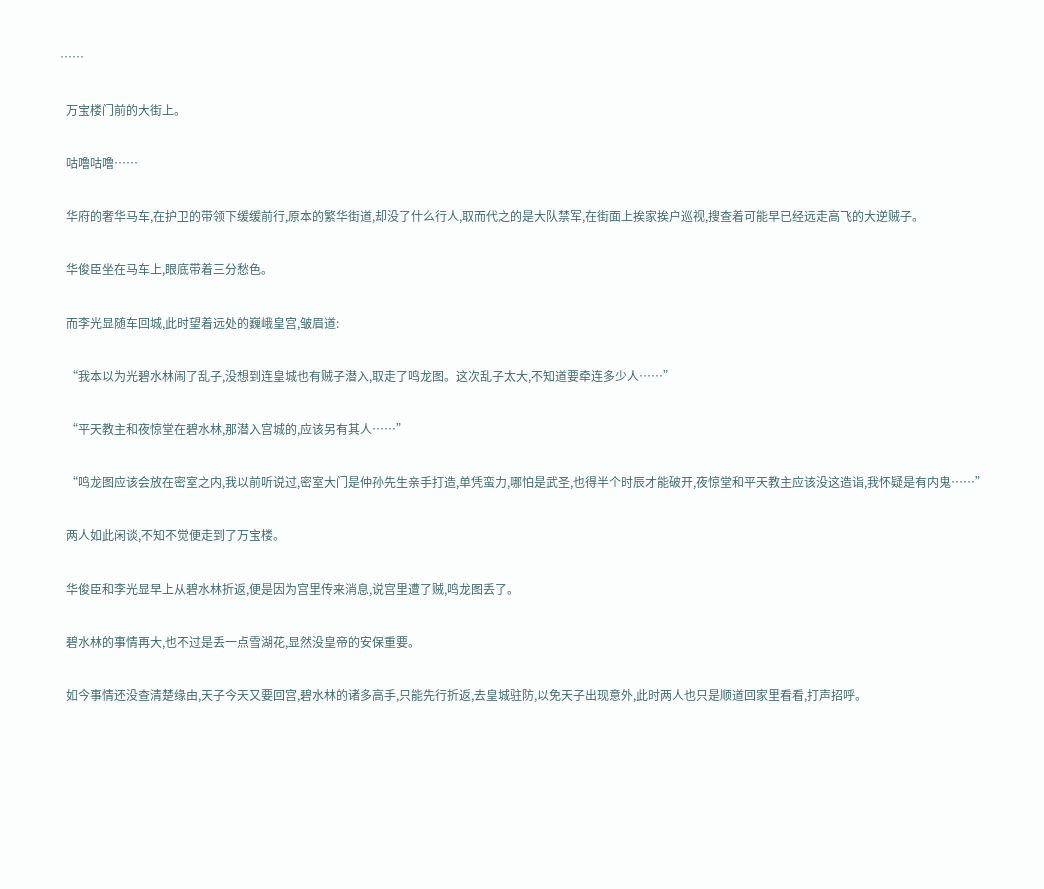……

  万宝楼门前的大街上。

  咕噜咕噜……

  华府的奢华马车,在护卫的带领下缓缓前行,原本的繁华街道,却没了什么行人,取而代之的是大队禁军,在街面上挨家挨户巡视,搜查着可能早已经远走高飞的大逆贼子。

  华俊臣坐在马车上,眼底带着三分愁色。

  而李光显随车回城,此时望着远处的巍峨皇宫,皱眉道:

  “我本以为光碧水林闹了乱子,没想到连皇城也有贼子潜入,取走了鸣龙图。这次乱子太大,不知道要牵连多少人……”

  “平天教主和夜惊堂在碧水林,那潜入宫城的,应该另有其人……”

  “鸣龙图应该会放在密室之内,我以前听说过,密室大门是仲孙先生亲手打造,单凭蛮力,哪怕是武圣,也得半个时辰才能破开,夜惊堂和平天教主应该没这造诣,我怀疑是有内鬼……”

  两人如此闲谈,不知不觉便走到了万宝楼。

  华俊臣和李光显早上从碧水林折返,便是因为宫里传来消息,说宫里遭了贼,鸣龙图丢了。

  碧水林的事情再大,也不过是丢一点雪湖花,显然没皇帝的安保重要。

  如今事情还没查清楚缘由,天子今天又要回宫,碧水林的诸多高手,只能先行折返,去皇城驻防,以免天子出现意外,此时两人也只是顺道回家里看看,打声招呼。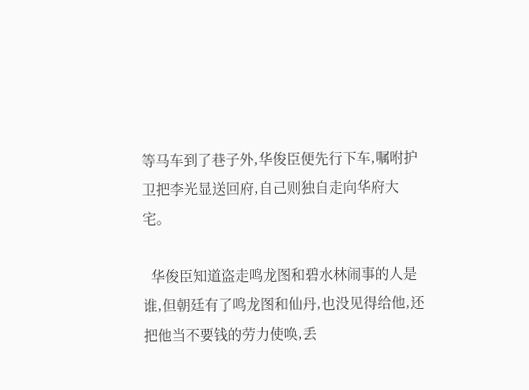等马车到了巷子外,华俊臣便先行下车,嘱咐护卫把李光显送回府,自己则独自走向华府大宅。

  华俊臣知道盗走鸣龙图和碧水林闹事的人是谁,但朝廷有了鸣龙图和仙丹,也没见得给他,还把他当不要钱的劳力使唤,丢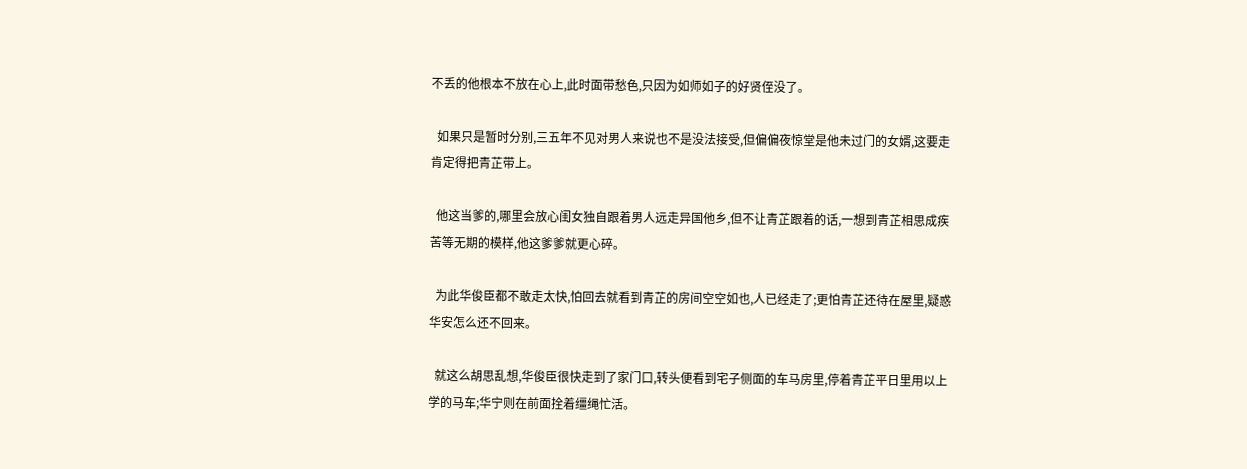不丢的他根本不放在心上,此时面带愁色,只因为如师如子的好贤侄没了。

  如果只是暂时分别,三五年不见对男人来说也不是没法接受,但偏偏夜惊堂是他未过门的女婿,这要走肯定得把青芷带上。

  他这当爹的,哪里会放心闺女独自跟着男人远走异国他乡,但不让青芷跟着的话,一想到青芷相思成疾苦等无期的模样,他这爹爹就更心碎。

  为此华俊臣都不敢走太快,怕回去就看到青芷的房间空空如也,人已经走了;更怕青芷还待在屋里,疑惑华安怎么还不回来。

  就这么胡思乱想,华俊臣很快走到了家门口,转头便看到宅子侧面的车马房里,停着青芷平日里用以上学的马车;华宁则在前面拴着缰绳忙活。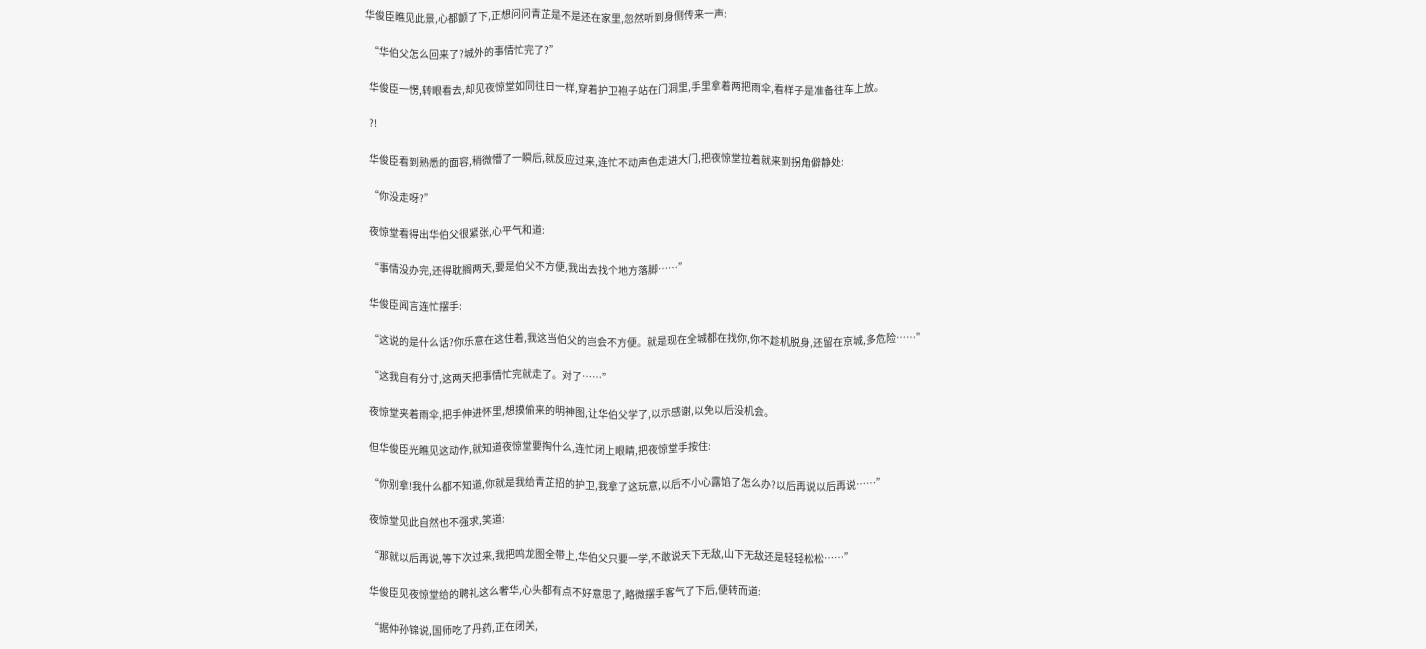华俊臣瞧见此景,心都颤了下,正想问问青芷是不是还在家里,忽然听到身侧传来一声:

  “华伯父怎么回来了?城外的事情忙完了?”

  华俊臣一愣,转眼看去,却见夜惊堂如同往日一样,穿着护卫袍子站在门洞里,手里拿着两把雨伞,看样子是准备往车上放。

  ?!

  华俊臣看到熟悉的面容,稍微懵了一瞬后,就反应过来,连忙不动声色走进大门,把夜惊堂拉着就来到拐角僻静处:

  “你没走呀?”

  夜惊堂看得出华伯父很紧张,心平气和道:

  “事情没办完,还得耽搁两天,要是伯父不方便,我出去找个地方落脚……”

  华俊臣闻言连忙摆手:

  “这说的是什么话?你乐意在这住着,我这当伯父的岂会不方便。就是现在全城都在找你,你不趁机脱身,还留在京城,多危险……”

  “这我自有分寸,这两天把事情忙完就走了。对了……”

  夜惊堂夹着雨伞,把手伸进怀里,想摸偷来的明神图,让华伯父学了,以示感谢,以免以后没机会。

  但华俊臣光瞧见这动作,就知道夜惊堂要掏什么,连忙闭上眼睛,把夜惊堂手按住:

  “你别拿!我什么都不知道,你就是我给青芷招的护卫,我拿了这玩意,以后不小心露馅了怎么办?以后再说以后再说……”

  夜惊堂见此自然也不强求,笑道:

  “那就以后再说,等下次过来,我把鸣龙图全带上,华伯父只要一学,不敢说天下无敌,山下无敌还是轻轻松松……”

  华俊臣见夜惊堂给的聘礼这么奢华,心头都有点不好意思了,略微摆手客气了下后,便转而道:

  “据仲孙锦说,国师吃了丹药,正在闭关,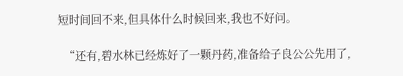短时间回不来,但具体什么时候回来,我也不好问。

  “还有,碧水林已经炼好了一颗丹药,准备给子良公公先用了,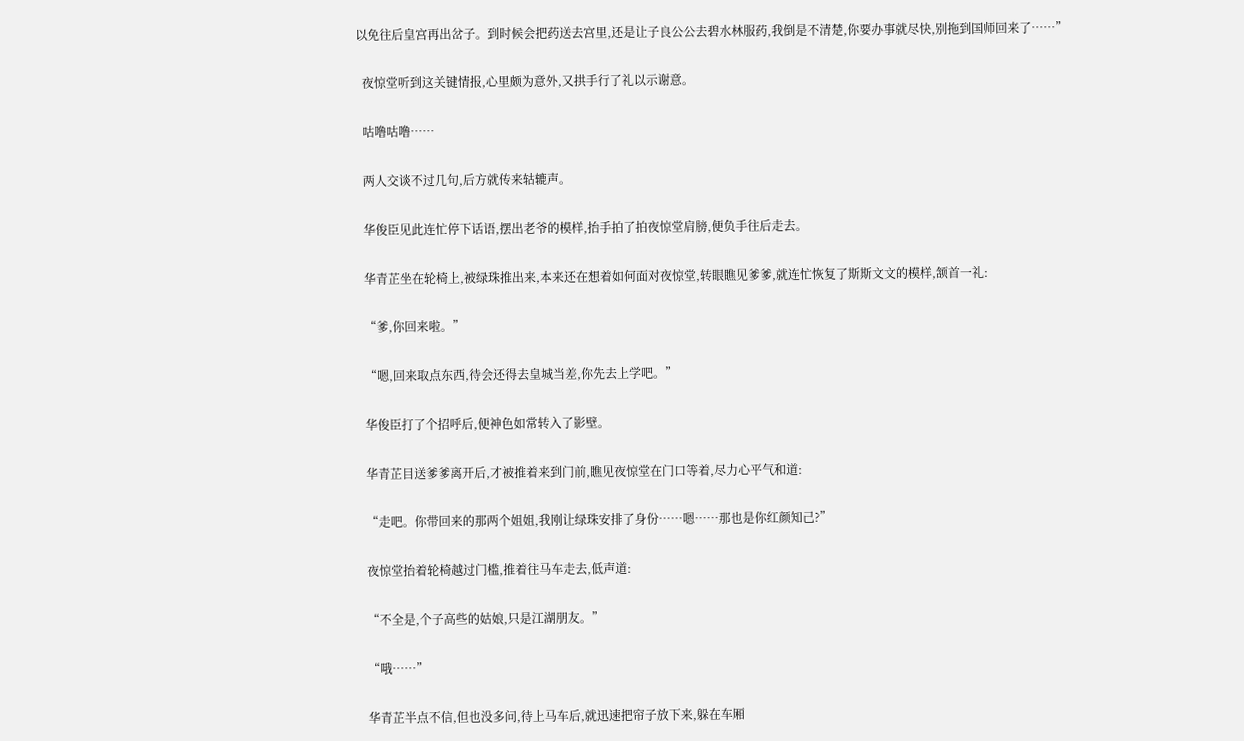以免往后皇宫再出岔子。到时候会把药送去宫里,还是让子良公公去碧水林服药,我倒是不清楚,你要办事就尽快,别拖到国师回来了……”

  夜惊堂听到这关键情报,心里颇为意外,又拱手行了礼以示谢意。

  咕噜咕噜……

  两人交谈不过几句,后方就传来轱辘声。

  华俊臣见此连忙停下话语,摆出老爷的模样,抬手拍了拍夜惊堂肩膀,便负手往后走去。

  华青芷坐在轮椅上,被绿珠推出来,本来还在想着如何面对夜惊堂,转眼瞧见爹爹,就连忙恢复了斯斯文文的模样,颔首一礼:

  “爹,你回来啦。”

  “嗯,回来取点东西,待会还得去皇城当差,你先去上学吧。”

  华俊臣打了个招呼后,便神色如常转入了影壁。

  华青芷目送爹爹离开后,才被推着来到门前,瞧见夜惊堂在门口等着,尽力心平气和道:

  “走吧。你带回来的那两个姐姐,我刚让绿珠安排了身份……嗯……那也是你红颜知己?”

  夜惊堂抬着轮椅越过门槛,推着往马车走去,低声道:

  “不全是,个子高些的姑娘,只是江湖朋友。”

  “哦……”

  华青芷半点不信,但也没多问,待上马车后,就迅速把帘子放下来,躲在车厢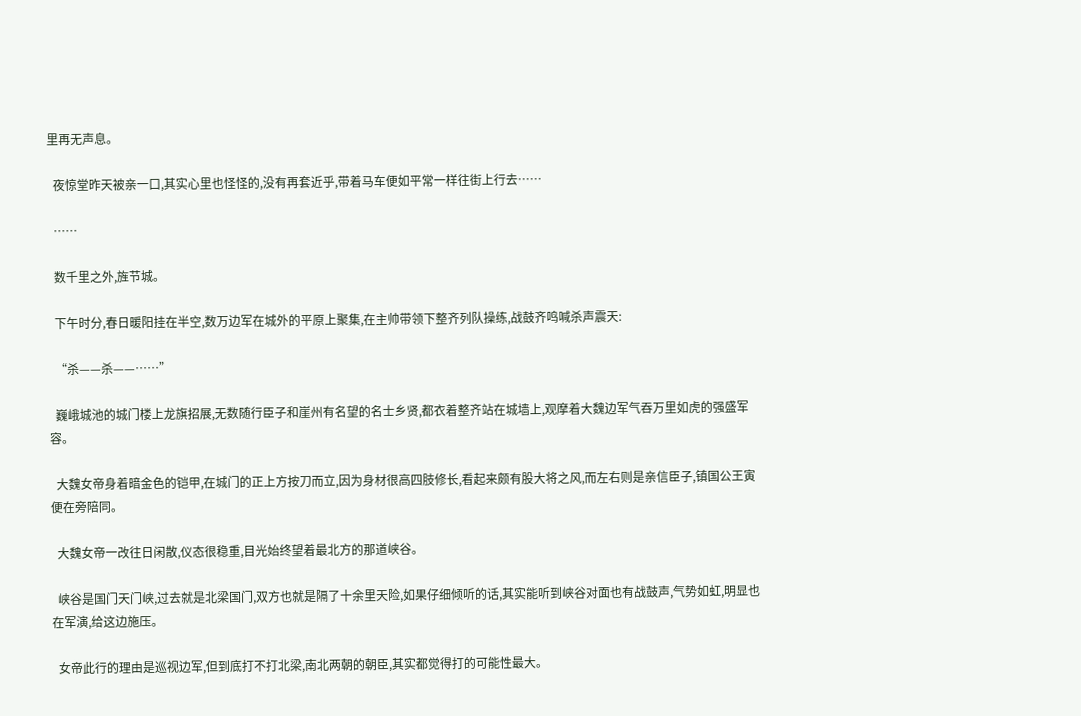里再无声息。

  夜惊堂昨天被亲一口,其实心里也怪怪的,没有再套近乎,带着马车便如平常一样往街上行去……

  ……

  数千里之外,旌节城。

  下午时分,春日暖阳挂在半空,数万边军在城外的平原上聚集,在主帅带领下整齐列队操练,战鼓齐鸣喊杀声震天:

  “杀——杀——……”

  巍峨城池的城门楼上龙旗招展,无数随行臣子和崖州有名望的名士乡贤,都衣着整齐站在城墙上,观摩着大魏边军气吞万里如虎的强盛军容。

  大魏女帝身着暗金色的铠甲,在城门的正上方按刀而立,因为身材很高四肢修长,看起来颇有股大将之风,而左右则是亲信臣子,镇国公王寅便在旁陪同。

  大魏女帝一改往日闲散,仪态很稳重,目光始终望着最北方的那道峡谷。

  峡谷是国门天门峡,过去就是北梁国门,双方也就是隔了十余里天险,如果仔细倾听的话,其实能听到峡谷对面也有战鼓声,气势如虹,明显也在军演,给这边施压。

  女帝此行的理由是巡视边军,但到底打不打北梁,南北两朝的朝臣,其实都觉得打的可能性最大。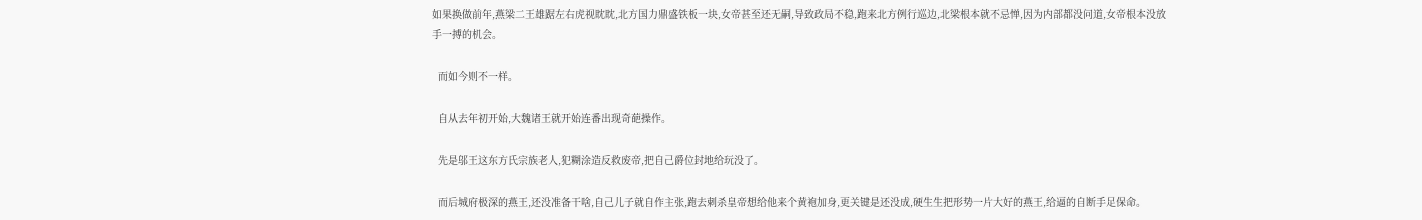如果换做前年,燕梁二王雄踞左右虎视眈眈,北方国力鼎盛铁板一块,女帝甚至还无嗣,导致政局不稳,跑来北方例行巡边,北梁根本就不忌惮,因为内部都没问道,女帝根本没放手一搏的机会。

  而如今则不一样。

  自从去年初开始,大魏诸王就开始连番出现奇葩操作。

  先是邬王这东方氏宗族老人,犯糊涂造反救废帝,把自己爵位封地给玩没了。

  而后城府极深的燕王,还没准备干啥,自己儿子就自作主张,跑去刺杀皇帝想给他来个黄袍加身,更关键是还没成,硬生生把形势一片大好的燕王,给逼的自断手足保命。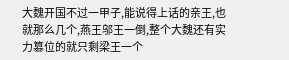大魏开国不过一甲子,能说得上话的亲王,也就那么几个,燕王邬王一倒,整个大魏还有实力篡位的就只剩梁王一个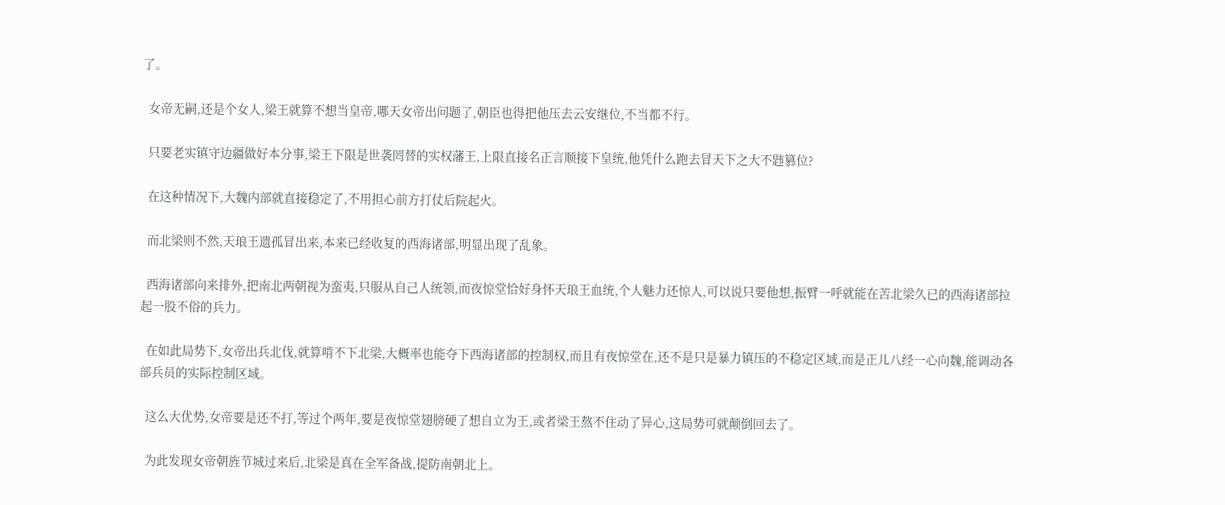了。

  女帝无嗣,还是个女人,梁王就算不想当皇帝,哪天女帝出问题了,朝臣也得把他压去云安继位,不当都不行。

  只要老实镇守边疆做好本分事,梁王下限是世袭罔替的实权藩王,上限直接名正言顺接下皇统,他凭什么跑去冒天下之大不韪篡位?

  在这种情况下,大魏内部就直接稳定了,不用担心前方打仗后院起火。

  而北梁则不然,天琅王遗孤冒出来,本来已经收复的西海诸部,明显出现了乱象。

  西海诸部向来排外,把南北两朝视为蛮夷,只服从自己人统领,而夜惊堂恰好身怀天琅王血统,个人魅力还惊人,可以说只要他想,振臂一呼就能在苦北梁久已的西海诸部拉起一股不俗的兵力。

  在如此局势下,女帝出兵北伐,就算啃不下北梁,大概率也能夺下西海诸部的控制权,而且有夜惊堂在,还不是只是暴力镇压的不稳定区域,而是正儿八经一心向魏,能调动各部兵员的实际控制区域。

  这么大优势,女帝要是还不打,等过个两年,要是夜惊堂翅膀硬了想自立为王,或者梁王熬不住动了异心,这局势可就颠倒回去了。

  为此发现女帝朝旌节城过来后,北梁是真在全军备战,提防南朝北上。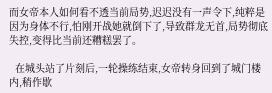而女帝本人如何看不透当前局势,迟迟没有一声令下,纯粹是因为身体不行,怕刚开战她就倒下了,导致群龙无首,局势彻底失控,变得比当前还糟糕罢了。

  在城头站了片刻后,一轮操练结束,女帝转身回到了城门楼内,稍作歇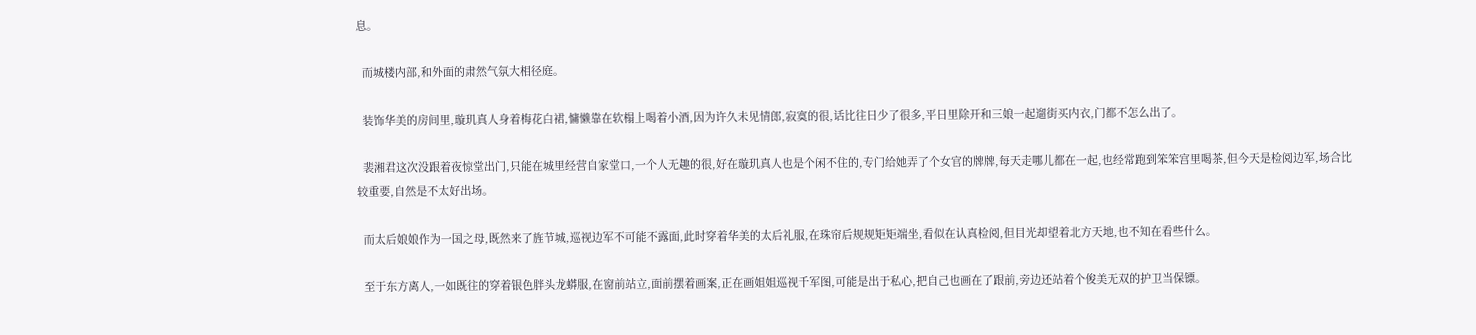息。

  而城楼内部,和外面的肃然气氛大相径庭。

  装饰华美的房间里,璇玑真人身着梅花白裙,慵懒靠在软榻上喝着小酒,因为许久未见情郎,寂寞的很,话比往日少了很多,平日里除开和三娘一起遛街买内衣,门都不怎么出了。

  裴湘君这次没跟着夜惊堂出门,只能在城里经营自家堂口,一个人无趣的很,好在璇玑真人也是个闲不住的,专门给她弄了个女官的牌牌,每天走哪儿都在一起,也经常跑到笨笨宫里喝茶,但今天是检阅边军,场合比较重要,自然是不太好出场。

  而太后娘娘作为一国之母,既然来了旌节城,巡视边军不可能不露面,此时穿着华美的太后礼服,在珠帘后规规矩矩端坐,看似在认真检阅,但目光却望着北方天地,也不知在看些什么。

  至于东方离人,一如既往的穿着银色胖头龙蟒服,在窗前站立,面前摆着画案,正在画姐姐巡视千军图,可能是出于私心,把自己也画在了跟前,旁边还站着个俊美无双的护卫当保镖。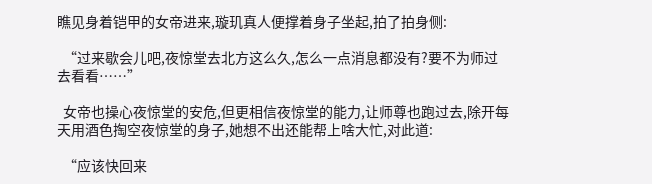瞧见身着铠甲的女帝进来,璇玑真人便撑着身子坐起,拍了拍身侧:

  “过来歇会儿吧,夜惊堂去北方这么久,怎么一点消息都没有?要不为师过去看看……”

  女帝也操心夜惊堂的安危,但更相信夜惊堂的能力,让师尊也跑过去,除开每天用酒色掏空夜惊堂的身子,她想不出还能帮上啥大忙,对此道:

  “应该快回来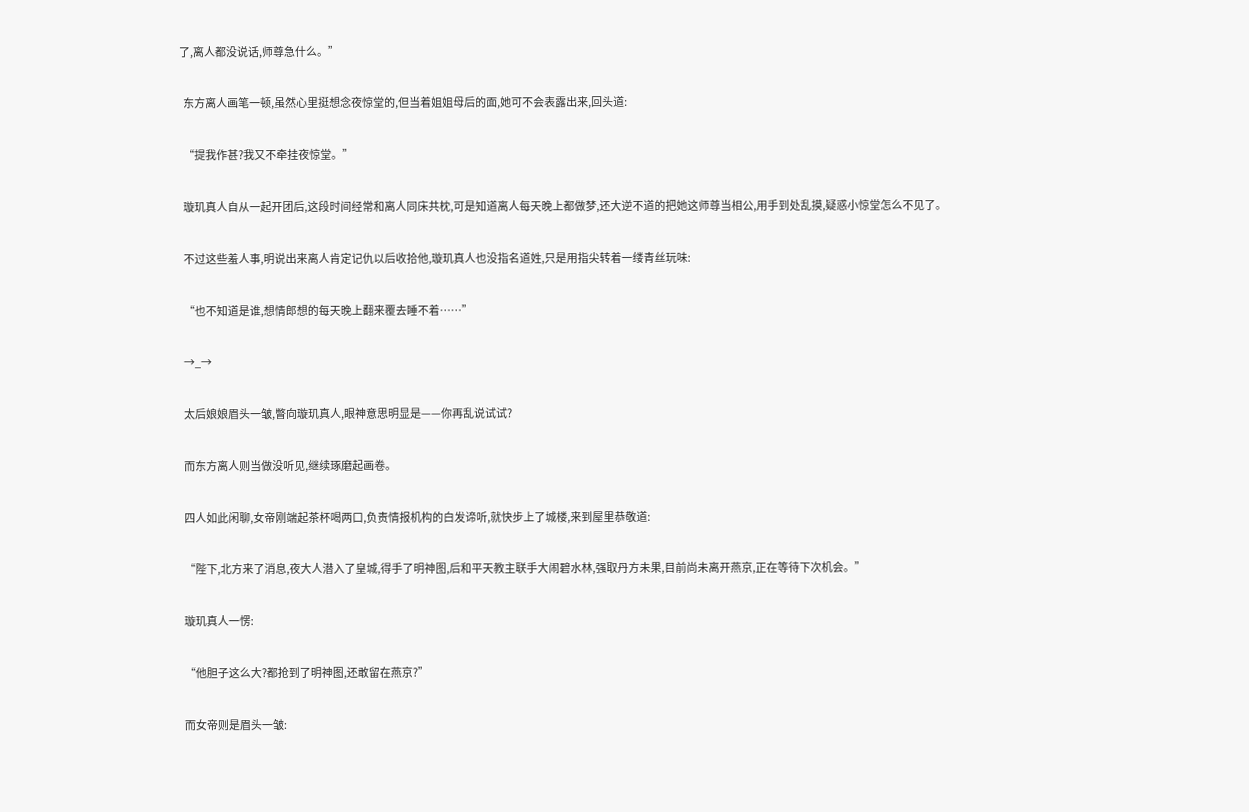了,离人都没说话,师尊急什么。”

  东方离人画笔一顿,虽然心里挺想念夜惊堂的,但当着姐姐母后的面,她可不会表露出来,回头道:

  “提我作甚?我又不牵挂夜惊堂。”

  璇玑真人自从一起开团后,这段时间经常和离人同床共枕,可是知道离人每天晚上都做梦,还大逆不道的把她这师尊当相公,用手到处乱摸,疑惑小惊堂怎么不见了。

  不过这些羞人事,明说出来离人肯定记仇以后收拾他,璇玑真人也没指名道姓,只是用指尖转着一缕青丝玩味:

  “也不知道是谁,想情郎想的每天晚上翻来覆去睡不着……”

  →_→

  太后娘娘眉头一皱,瞥向璇玑真人,眼神意思明显是——你再乱说试试?

  而东方离人则当做没听见,继续琢磨起画卷。

  四人如此闲聊,女帝刚端起茶杯喝两口,负责情报机构的白发谛听,就快步上了城楼,来到屋里恭敬道:

  “陛下,北方来了消息,夜大人潜入了皇城,得手了明神图,后和平天教主联手大闹碧水林,强取丹方未果,目前尚未离开燕京,正在等待下次机会。”

  璇玑真人一愣:

  “他胆子这么大?都抢到了明神图,还敢留在燕京?”

  而女帝则是眉头一皱: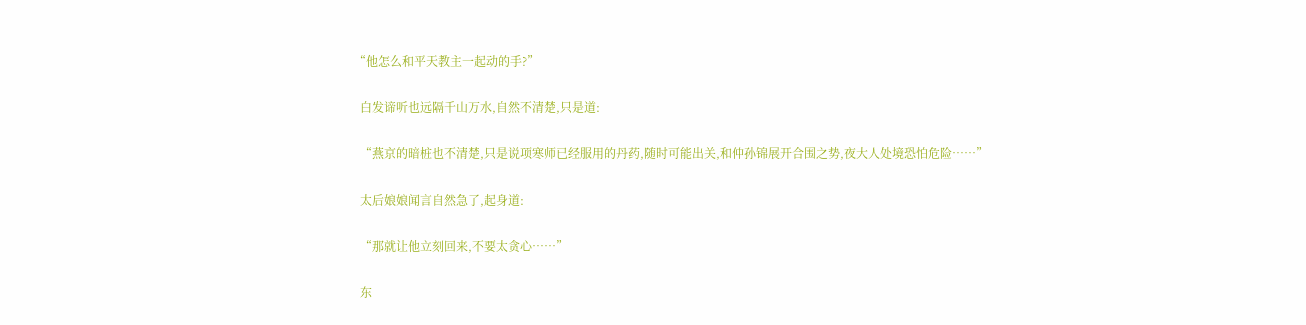“他怎么和平天教主一起动的手?”

  白发谛听也远隔千山万水,自然不清楚,只是道:

  “燕京的暗桩也不清楚,只是说项寒师已经服用的丹药,随时可能出关,和仲孙锦展开合围之势,夜大人处境恐怕危险……”

  太后娘娘闻言自然急了,起身道:

  “那就让他立刻回来,不要太贪心……”

  东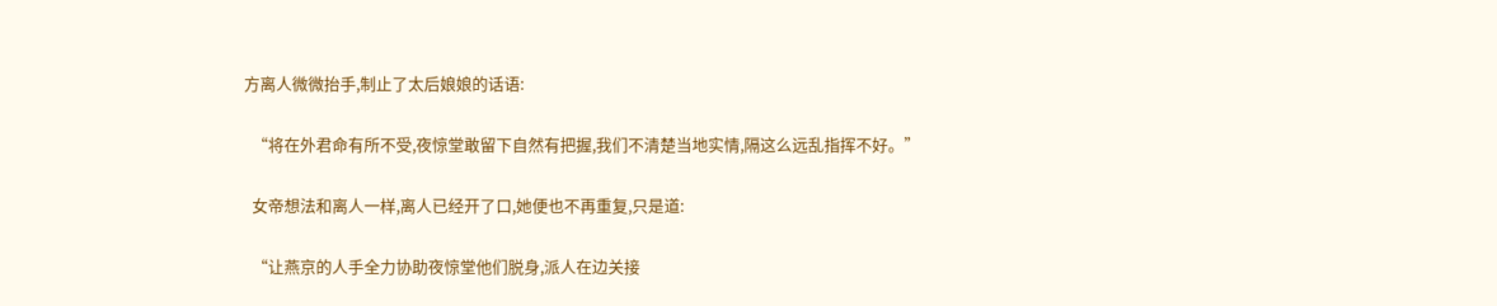方离人微微抬手,制止了太后娘娘的话语:

  “将在外君命有所不受,夜惊堂敢留下自然有把握,我们不清楚当地实情,隔这么远乱指挥不好。”

  女帝想法和离人一样,离人已经开了口,她便也不再重复,只是道:

  “让燕京的人手全力协助夜惊堂他们脱身,派人在边关接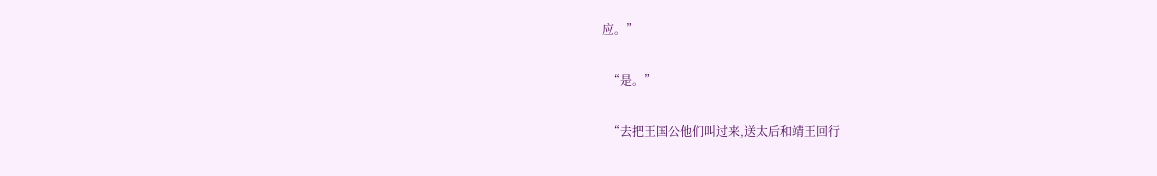应。”

  “是。”

  “去把王国公他们叫过来,送太后和靖王回行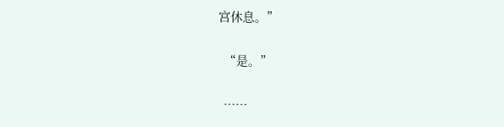宫休息。”

  “是。”

  ……